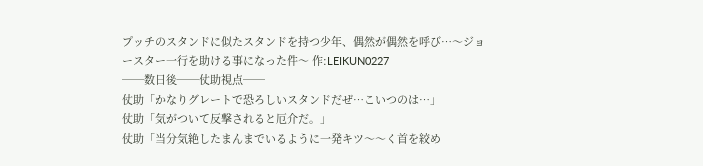プッチのスタンドに似たスタンドを持つ少年、偶然が偶然を呼び…〜ジョースター一行を助ける事になった件〜 作:LEIKUN0227
──数日後──仗助視点──
仗助「かなりグレートで恐ろしいスタンドだぜ…こいつのは…」
仗助「気がついて反撃されると厄介だ。」
仗助「当分気絶したまんまでいるように一発キツ〜〜く首を絞め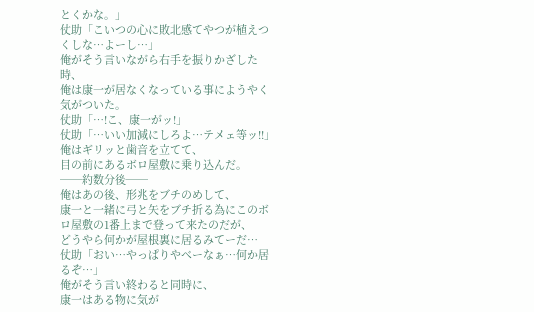とくかな。」
仗助「こいつの心に敗北感てやつが植えつくしな…よーし…」
俺がそう言いながら右手を振りかざした時、
俺は康一が居なくなっている事にようやく気がついた。
仗助「…!こ、康一がッ!」
仗助「…いい加減にしろよ…テメェ等ッ!!」
俺はギリッと歯音を立てて、
目の前にあるボロ屋敷に乗り込んだ。
──約数分後──
俺はあの後、形兆をブチのめして、
康一と一緒に弓と矢をブチ折る為にこのボロ屋敷の1番上まで登って来たのだが、
どうやら何かが屋根裏に居るみてーだ…
仗助「おい…やっぱりやべーなぁ…何か居るぞ…」
俺がそう言い終わると同時に、
康一はある物に気が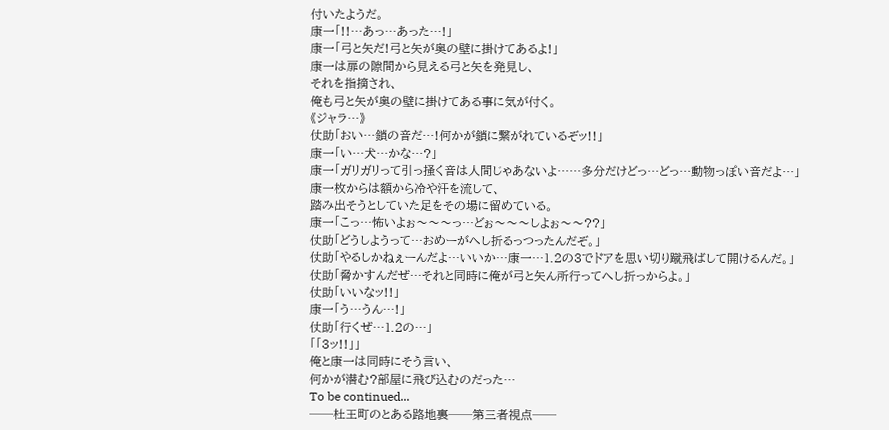付いたようだ。
康一「!!…あっ…あった…!」
康一「弓と矢だ!弓と矢が奥の壁に掛けてあるよ!」
康一は扉の隙間から見える弓と矢を発見し、
それを指摘され、
俺も弓と矢が奥の壁に掛けてある事に気が付く。
《ジャラ…》
仗助「おい…鎖の音だ…!何かが鎖に繋がれているぞッ!!」
康一「い…犬…かな…?」
康一「ガリガリって引っ掻く音は人間じゃあないよ……多分だけどっ…どっ…動物っぽい音だよ…」
康一枚からは額から冷や汗を流して、
踏み出そうとしていた足をその場に留めている。
康一「こっ…怖いよぉ〜〜〜っ…どぉ〜〜〜しよぉ〜〜??」
仗助「どうしようって…おめーがへし折るっつったんだぞ。」
仗助「やるしかねぇーんだよ…いいか…康一…1.2の3でドアを思い切り蹴飛ばして開けるんだ。」
仗助「脅かすんだぜ…それと同時に俺が弓と矢ん所行ってへし折っからよ。」
仗助「いいなッ!!」
康一「う…うん…!」
仗助「行くぜ…1.2の…」
「「3ッ!!」」
俺と康一は同時にそう言い、
何かが潜む?部屋に飛び込むのだった…
To be continued...
──杜王町のとある路地裏──第三者視点──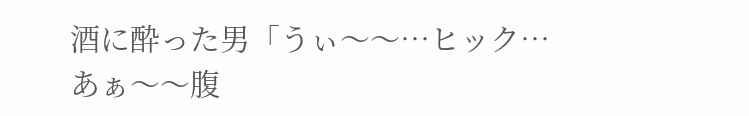酒に酔った男「うぃ〜〜…ヒック…あぁ〜〜腹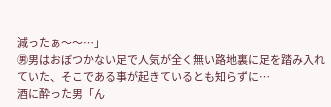減ったぁ〜〜…」
㊚男はおぼつかない足で人気が全く無い路地裏に足を踏み入れていた、そこである事が起きているとも知らずに…
酒に酔った男「ん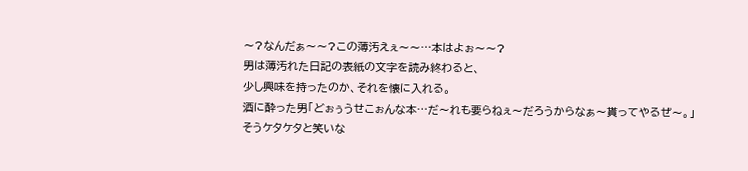〜?なんだぁ〜〜?この薄汚えぇ〜〜…本はよぉ〜〜?
男は薄汚れた日記の表紙の文字を読み終わると、
少し興味を持ったのか、それを懐に入れる。
酒に酔った男「どぉぅうせこぉんな本…だ〜れも要らねぇ〜だろうからなぁ〜貰ってやるぜ〜。」
そうケタケタと笑いな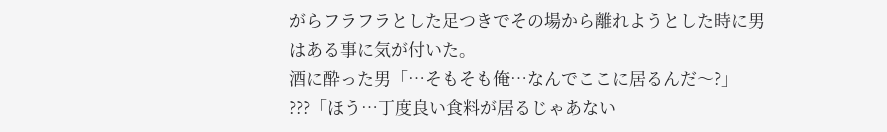がらフラフラとした足つきでその場から離れようとした時に男はある事に気が付いた。
酒に酔った男「…そもそも俺…なんでここに居るんだ〜?」
???「ほう…丁度良い食料が居るじゃあない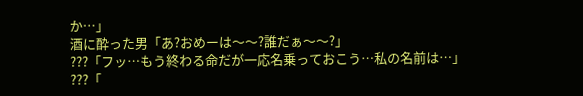か…」
酒に酔った男「あ?おめーは〜〜?誰だぁ〜〜?」
???「フッ…もう終わる命だが一応名乗っておこう…私の名前は…」
???「